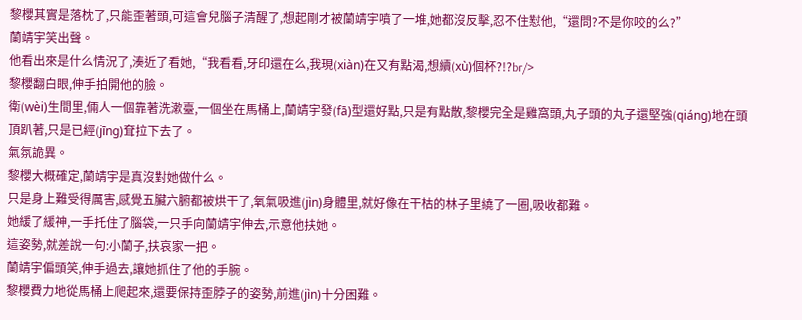黎櫻其實是落枕了,只能歪著頭,可這會兒腦子清醒了,想起剛才被蘭靖宇噴了一堆,她都沒反擊,忍不住懟他,“還問?不是你咬的么?”
蘭靖宇笑出聲。
他看出來是什么情況了,湊近了看她,“我看看,牙印還在么,我現(xiàn)在又有點渴,想續(xù)個杯?!?br/>
黎櫻翻白眼,伸手拍開他的臉。
衛(wèi)生間里,倆人一個靠著洗漱臺,一個坐在馬桶上,蘭靖宇發(fā)型還好點,只是有點散,黎櫻完全是雞窩頭,丸子頭的丸子還堅強(qiáng)地在頭頂趴著,只是已經(jīng)耷拉下去了。
氣氛詭異。
黎櫻大概確定,蘭靖宇是真沒對她做什么。
只是身上難受得厲害,感覺五臟六腑都被烘干了,氧氣吸進(jìn)身體里,就好像在干枯的林子里繞了一圈,吸收都難。
她緩了緩神,一手托住了腦袋,一只手向蘭靖宇伸去,示意他扶她。
這姿勢,就差說一句:小蘭子,扶哀家一把。
蘭靖宇偏頭笑,伸手過去,讓她抓住了他的手腕。
黎櫻費力地從馬桶上爬起來,還要保持歪脖子的姿勢,前進(jìn)十分困難。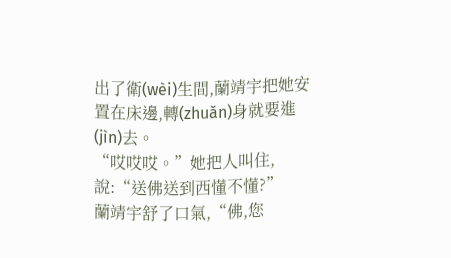出了衛(wèi)生間,蘭靖宇把她安置在床邊,轉(zhuǎn)身就要進(jìn)去。
“哎哎哎。”她把人叫住,說:“送佛送到西懂不懂?”
蘭靖宇舒了口氣,“佛,您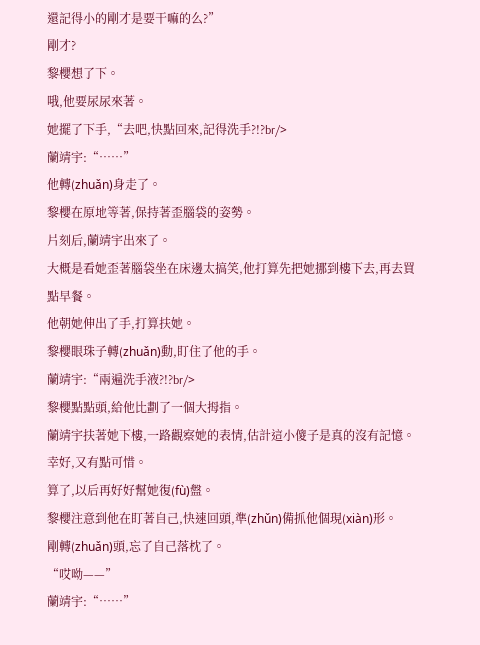還記得小的剛才是要干嘛的么?”
剛才?
黎櫻想了下。
哦,他要尿尿來著。
她擺了下手,“去吧,快點回來,記得洗手?!?br/>
蘭靖宇:“……”
他轉(zhuǎn)身走了。
黎櫻在原地等著,保持著歪腦袋的姿勢。
片刻后,蘭靖宇出來了。
大概是看她歪著腦袋坐在床邊太搞笑,他打算先把她挪到樓下去,再去買點早餐。
他朝她伸出了手,打算扶她。
黎櫻眼珠子轉(zhuǎn)動,盯住了他的手。
蘭靖宇:“兩遍洗手液?!?br/>
黎櫻點點頭,給他比劃了一個大拇指。
蘭靖宇扶著她下樓,一路觀察她的表情,估計這小傻子是真的沒有記憶。
幸好,又有點可惜。
算了,以后再好好幫她復(fù)盤。
黎櫻注意到他在盯著自己,快速回頭,準(zhǔn)備抓他個現(xiàn)形。
剛轉(zhuǎn)頭,忘了自己落枕了。
“哎呦——”
蘭靖宇:“……”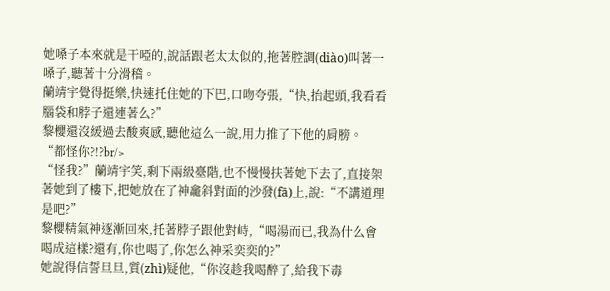她嗓子本來就是干啞的,說話跟老太太似的,拖著腔調(diào)叫著一嗓子,聽著十分滑稽。
蘭靖宇覺得挺樂,快速托住她的下巴,口吻夸張,“快,抬起頭,我看看腦袋和脖子還連著么?”
黎櫻還沒緩過去酸爽感,聽他這么一說,用力推了下他的肩膀。
“都怪你?!?br/>
“怪我?”蘭靖宇笑,剩下兩級臺階,也不慢慢扶著她下去了,直接架著她到了樓下,把她放在了神龕斜對面的沙發(fā)上,說:“不講道理是吧?”
黎櫻精氣神逐漸回來,托著脖子跟他對峙,“喝湯而已,我為什么會喝成這樣?還有,你也喝了,你怎么神采奕奕的?”
她說得信誓旦旦,質(zhì)疑他,“你沒趁我喝醉了,給我下毒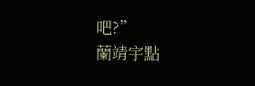吧?”
蘭靖宇點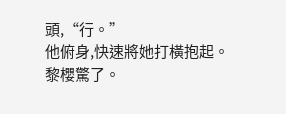頭,“行。”
他俯身,快速將她打橫抱起。
黎櫻驚了。